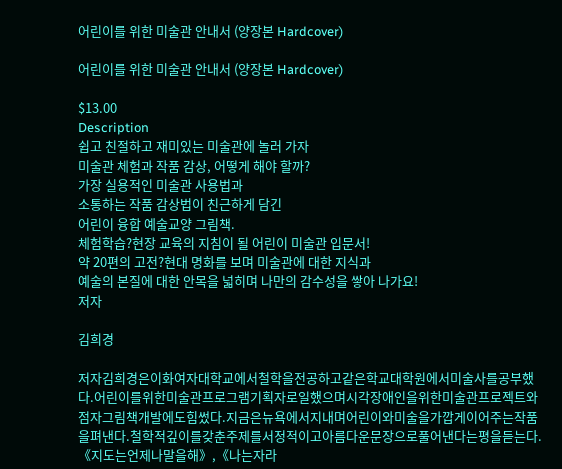어린이를 위한 미술관 안내서 (양장본 Hardcover)

어린이를 위한 미술관 안내서 (양장본 Hardcover)

$13.00
Description
쉽고 친절하고 재미있는 미술관에 놀러 가자
미술관 체험과 작품 감상, 어떻게 해야 할까?
가장 실용적인 미술관 사용법과
소통하는 작품 감상법이 친근하게 담긴
어린이 융합 예술교양 그림책.
체험학습?현장 교육의 지침이 될 어린이 미술관 입문서!
약 20편의 고전?현대 명화를 보며 미술관에 대한 지식과
예술의 본질에 대한 안목을 넓히며 나만의 감수성을 쌓아 나가요!
저자

김희경

저자김희경은이화여자대학교에서철학을전공하고같은학교대학원에서미술사를공부했다.어린이를위한미술관프로그램기획자로일했으며시각장애인을위한미술관프로젝트와점자그림책개발에도힘썼다.지금은뉴욕에서지내며어린이와미술을가깝게이어주는작품을펴낸다.철학적깊이를갖춘주제를서정적이고아름다운문장으로풀어낸다는평을듣는다.《지도는언제나말을해》,《나는자라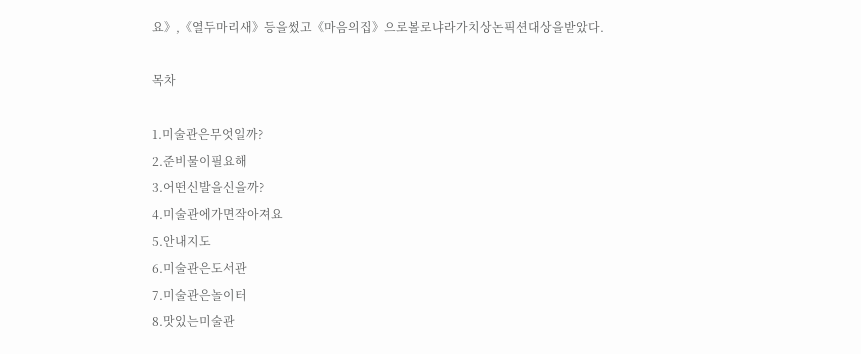요》,《열두마리새》등을썼고《마음의집》으로볼로냐라가치상논픽션대상을받았다.

목차

1.미술관은무엇일까?
2.준비물이필요해
3.어떤신발을신을까?
4.미술관에가면작아져요
5.안내지도
6.미술관은도서관
7.미술관은놀이터
8.맛있는미술관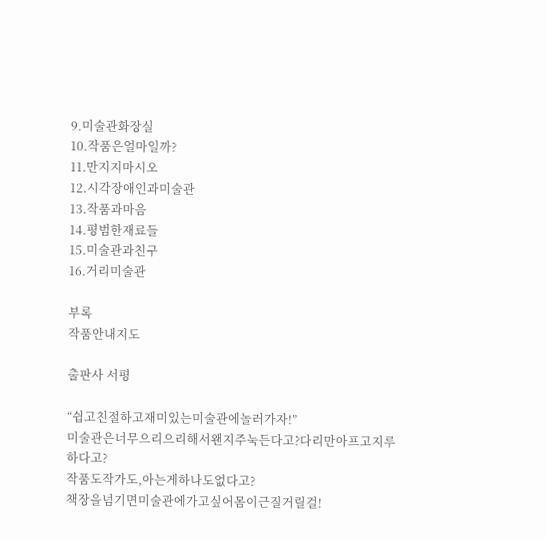9.미술관화장실
10.작품은얼마일까?
11.만지지마시오
12.시각장애인과미술관
13.작품과마음
14.평범한재료들
15.미술관과친구
16.거리미술관

부록
작품안내지도

출판사 서평

“쉽고친절하고재미있는미술관에놀러가자!”
미술관은너무으리으리해서왠지주눅든다고?다리만아프고지루하다고?
작품도작가도,아는게하나도없다고?
책장을넘기면미술관에가고싶어몸이근질거릴걸!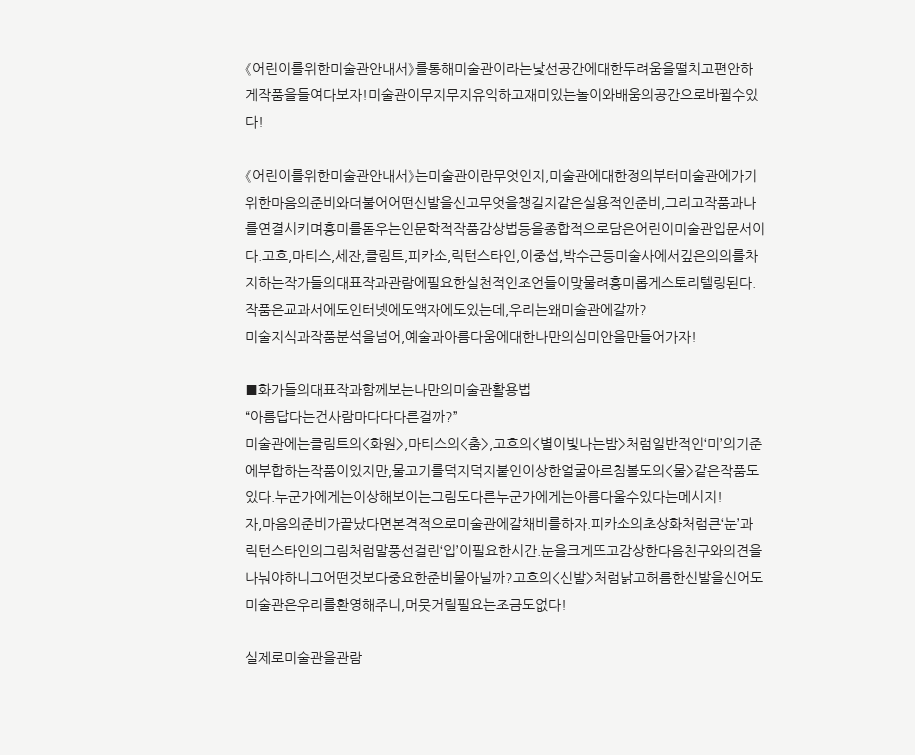《어린이를위한미술관안내서》를통해미술관이라는낯선공간에대한두려움을떨치고편안하게작품을들여다보자!미술관이무지무지유익하고재미있는놀이와배움의공간으로바뀔수있다!

《어린이를위한미술관안내서》는미술관이란무엇인지,미술관에대한정의부터미술관에가기위한마음의준비와더불어어떤신발을신고무엇을챙길지같은실용적인준비,그리고작품과나를연결시키며흥미를돋우는인문학적작품감상법등을종합적으로담은어린이미술관입문서이다.고흐,마티스,세잔,클림트,피카소,릭턴스타인,이중섭,박수근등미술사에서깊은의의를차지하는작가들의대표작과관람에필요한실천적인조언들이맞물려흥미롭게스토리텔링된다.
작품은교과서에도인터넷에도액자에도있는데,우리는왜미술관에갈까?
미술지식과작품분석을넘어,예술과아름다움에대한나만의심미안을만들어가자!

■화가들의대표작과함께보는나만의미술관활용법
“아름답다는건사람마다다다른걸까?”
미술관에는클림트의<화원>,마티스의<춤>,고흐의<별이빛나는밤>처럼일반적인‘미’의기준에부합하는작품이있지만,물고기를덕지덕지붙인이상한얼굴아르침볼도의<물>같은작품도있다.누군가에게는이상해보이는그림도다른누군가에게는아름다울수있다는메시지!
자,마음의준비가끝났다면본격적으로미술관에갈채비를하자.피카소의초상화처럼큰‘눈’과릭턴스타인의그림처럼말풍선걸린‘입’이필요한시간.눈을크게뜨고감상한다음친구와의견을나눠야하니그어떤것보다중요한준비물아닐까?고흐의<신발>처럼낡고허름한신발을신어도미술관은우리를환영해주니,머뭇거릴필요는조금도없다!

실제로미술관을관람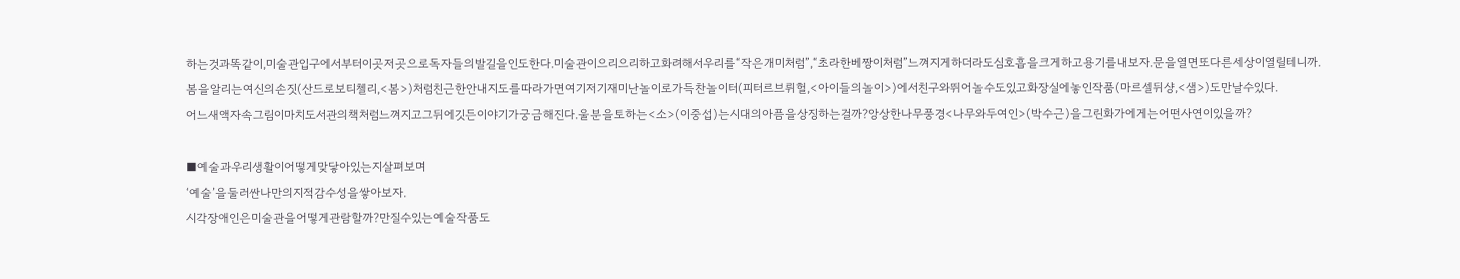하는것과똑같이,미술관입구에서부터이곳저곳으로독자들의발길을인도한다.미술관이으리으리하고화려해서우리를“작은개미처럼”,“초라한베짱이처럼”느껴지게하더라도심호흡을크게하고용기를내보자.문을열면또다른세상이열릴테니까.봄을알리는여신의손짓(산드로보티첼리,<봄>)처럼친근한안내지도를따라가면여기저기재미난놀이로가득찬놀이터(피터르브뤼헐,<아이들의놀이>)에서친구와뛰어놀수도있고화장실에놓인작품(마르셀뒤샹,<샘>)도만날수있다.
어느새액자속그림이마치도서관의책처럼느껴지고그뒤에깃든이야기가궁금해진다.울분을토하는<소>(이중섭)는시대의아픔을상징하는걸까?앙상한나무풍경<나무와두여인>(박수근)을그린화가에게는어떤사연이있을까?

■예술과우리생활이어떻게맞닿아있는지살펴보며
‘예술’을둘러싼나만의지적감수성을쌓아보자.
시각장애인은미술관을어떻게관람할까?만질수있는예술작품도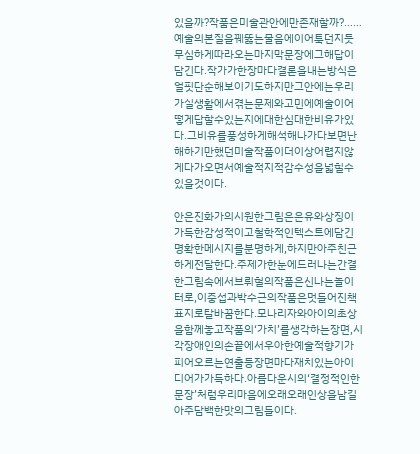있을까?작품은미술관안에만존재할까?……예술의본질을꿰뚫는물음에이어툭던지듯무심하게따라오는마지막문장에그해답이담긴다.작가가한장마다결론을내는방식은얼핏단순해보이기도하지만그안에는우리가실생활에서겪는문제와고민에예술이어떻게답할수있는지에대한심대한비유가있다.그비유를풍성하게해석해나가다보면난해하기만했던미술작품이더이상어렵지않게다가오면서예술적지적감수성을넓힐수있을것이다.

안은진화가의시원한그림은은유와상징이가득한감성적이고철학적인텍스트에담긴명확한메시지를분명하게,하지만아주친근하게전달한다.주제가한눈에드러나는간결한그림속에서브뤼헐의작품은신나는놀이터로,이중섭과박수근의작품은멋들어진책표지로탈바꿈한다.모나리자와아이의초상을함께놓고작품의‘가치’를생각하는장면,시각장애인의손끝에서우아한예술적향기가피어오르는연출등장면마다재치있는아이디어가가득하다.아름다운시의‘결정적인한문장’처럼우리마음에오래오래인상을남길아주담백한맛의그림들이다.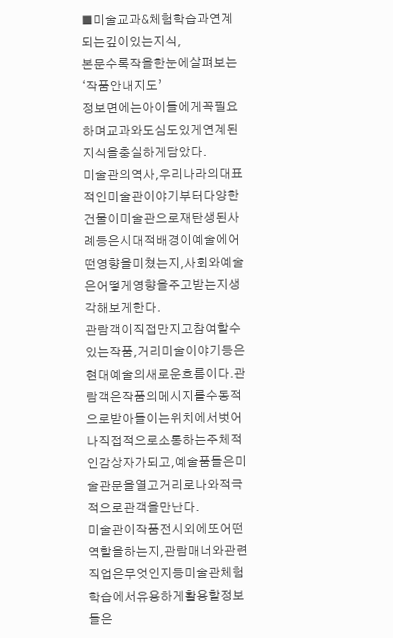■미술교과&체험학습과연계되는깊이있는지식,
본문수록작을한눈에살펴보는‘작품안내지도’
정보면에는아이들에게꼭필요하며교과와도심도있게연계된지식을충실하게담았다.
미술관의역사,우리나라의대표적인미술관이야기부터다양한건물이미술관으로재탄생된사례등은시대적배경이예술에어떤영향을미쳤는지,사회와예술은어떻게영향을주고받는지생각해보게한다.
관람객이직접만지고참여할수있는작품,거리미술이야기등은현대예술의새로운흐름이다.관람객은작품의메시지를수동적으로받아들이는위치에서벗어나직접적으로소통하는주체적인감상자가되고,예술품들은미술관문을열고거리로나와적극적으로관객을만난다.
미술관이작품전시외에또어떤역할을하는지,관람매너와관련직업은무엇인지등미술관체험학습에서유용하게활용할정보들은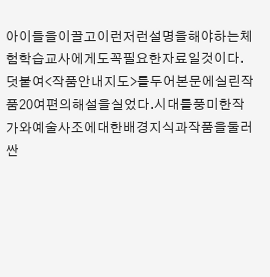아이들을이끌고이런저런설명을해야하는체험학습교사에게도꼭필요한자료일것이다.
덧붙여<작품안내지도>를두어본문에실린작품20여편의해설을실었다.시대를풍미한작가와예술사조에대한배경지식과작품을둘러싼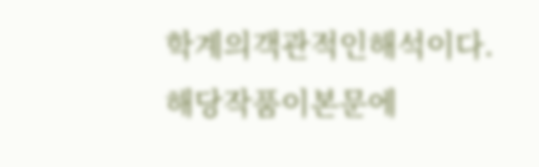학계의객관적인해석이다.
해당작품이본문에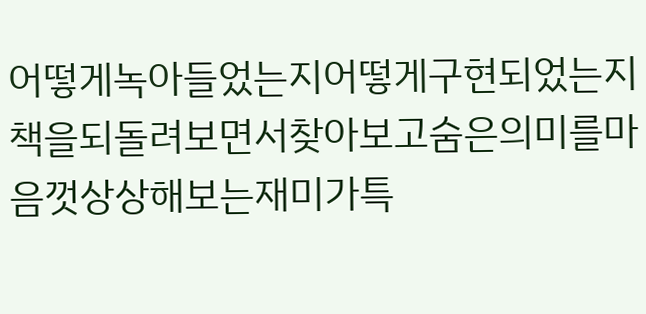어떻게녹아들었는지어떻게구현되었는지책을되돌려보면서찾아보고숨은의미를마음껏상상해보는재미가특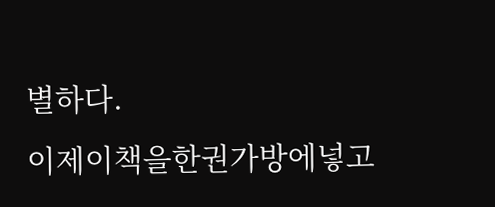별하다.
이제이책을한권가방에넣고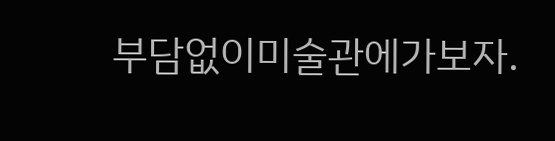부담없이미술관에가보자.